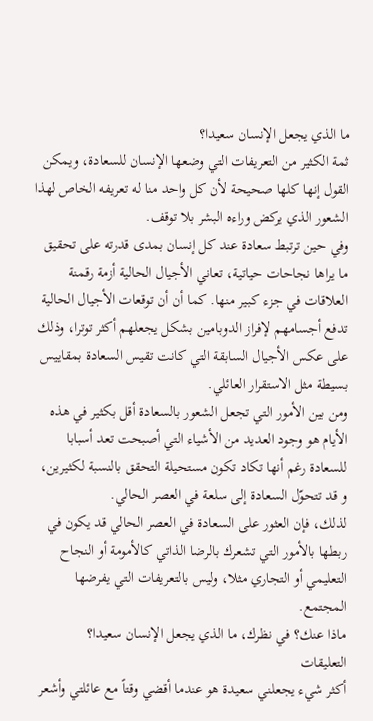ما الذي يجعل الإنسان سعيدا؟
ثمة الكثير من التعريفات التي وضعها الإنسان للسعادة، ويمكن القول إنها كلها صحيحة لأن كل واحد منا له تعريفه الخاص لهذا الشعور الذي يركض وراءه البشر بلا توقف.
وفي حين ترتبط سعادة عند كل إنسان بمدى قدرته على تحقيق ما يراها نجاحات حياتية، تعاني الأجيال الحالية أزمة رقمنة العلاقات في جزء كبير منها. كما أن أن توقعات الأجيال الحالية تدفع أجسامهم لإفراز الدوبامين بشكل يجعلهم أكثر توترا، وذلك على عكس الأجيال السابقة التي كانت تقيس السعادة بمقاييس بسيطة مثل الاستقرار العائلي.
ومن بين الأمور التي تجعل الشعور بالسعادة أقل بكثير في هذه الأيام هو وجود العديد من الأشياء التي أصبحت تعد أسبابا للسعادة رغم أنها تكاد تكون مستحيلة التحقق بالنسبة لكثيرين، و قد تتحوّل السعادة إلى سلعة في العصر الحالي.
لذلك، فإن العثور على السعادة في العصر الحالي قد يكون في ربطها بالأمور التي تشعرك بالرضا الذاتي كالأمومة أو النجاح التعليمي أو التجاري مثلا، وليس بالتعريفات التي يفرضها المجتمع.
ماذا عنك؟ في نظرك، ما الذي يجعل الإنسان سعيدا؟
التعليقات
أكثر شيء يجعلني سعيدة هو عندما أقضي وقتاً مع عائلتي وأشعر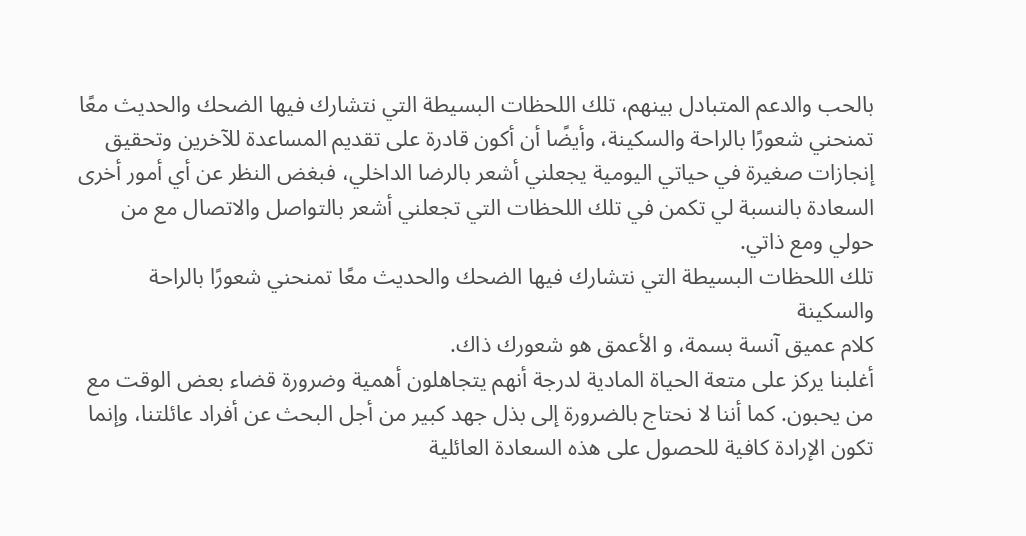بالحب والدعم المتبادل بينهم، تلك اللحظات البسيطة التي نتشارك فيها الضحك والحديث معًا تمنحني شعورًا بالراحة والسكينة، وأيضًا أن أكون قادرة على تقديم المساعدة للآخرين وتحقيق إنجازات صغيرة في حياتي اليومية يجعلني أشعر بالرضا الداخلي، فبغض النظر عن أي أمور أخرى السعادة بالنسبة لي تكمن في تلك اللحظات التي تجعلني أشعر بالتواصل والاتصال مع من حولي ومع ذاتي.
تلك اللحظات البسيطة التي نتشارك فيها الضحك والحديث معًا تمنحني شعورًا بالراحة والسكينة
كلام عميق آنسة بسمة، و الأعمق هو شعورك ذاك.
أغلبنا يركز على متعة الحياة المادية لدرجة أنهم يتجاهلون أهمية وضرورة قضاء بعض الوقت مع من يحبون. كما أننا لا نحتاج بالضرورة إلى بذل جهد كبير من أجل البحث عن أفراد عائلتنا، وإنما تكون الإرادة كافية للحصول على هذه السعادة العائلية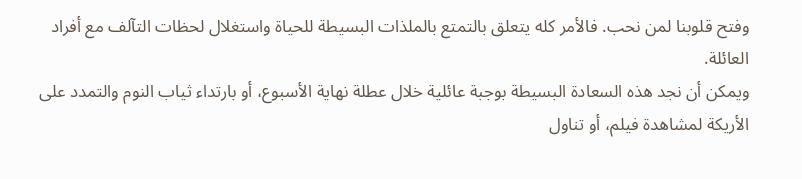وفتح قلوبنا لمن نحب. فالأمر كله يتعلق بالتمتع بالملذات البسيطة للحياة واستغلال لحظات التآلف مع أفراد العائلة.
ويمكن أن نجد هذه السعادة البسيطة بوجبة عائلية خلال عطلة نهاية الأسبوع، أو بارتداء ثياب النوم والتمدد على الأريكة لمشاهدة فيلم، أو تناول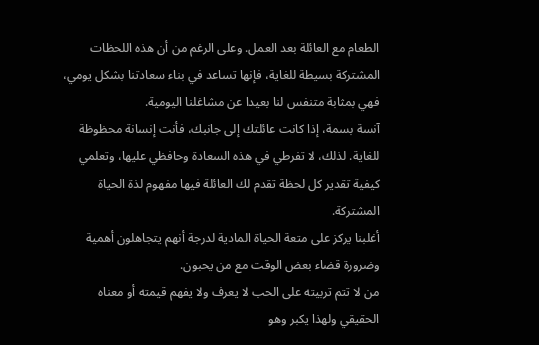الطعام مع العائلة بعد العمل. وعلى الرغم من أن هذه اللحظات المشتركة بسيطة للغاية، فإنها تساعد في بناء سعادتنا بشكل يومي، فهي بمثابة متنفس لنا بعيدا عن مشاغلنا اليومية.
آنسة بسمة، إذا كانت عائلتك إلى جانبك، فأنت إنسانة محظوظة للغاية. لذلك، لا تفرطي في هذه السعادة وحافظي عليها، وتعلمي كيفية تقدير كل لحظة تقدم لك العائلة فيها مفهوم لذة الحياة المشتركة.
أغلبنا يركز على متعة الحياة المادية لدرجة أنهم يتجاهلون أهمية وضرورة قضاء بعض الوقت مع من يحبون.
من لا تتم تربيته على الحب لا يعرف ولا يفهم قيمته أو معناه الحقيقي ولهذا يكبر وهو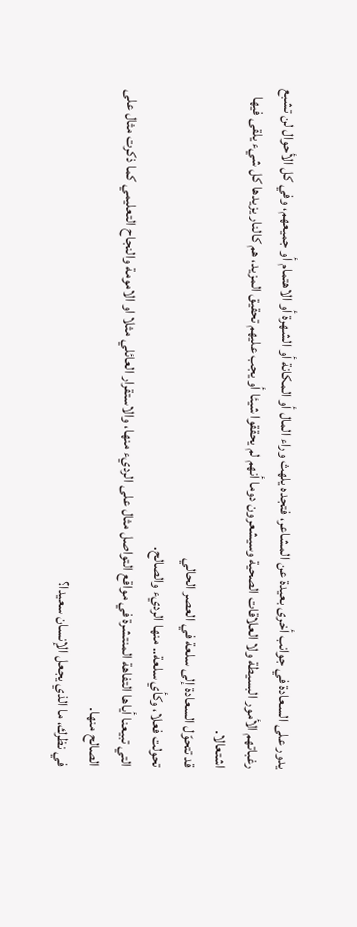يدور على السعادة في جوانب أخرى بعيدة عن المشاعر، فتجده يلهث وراء المال أو المكانة أو الشهرة أو الاهتمام أو جميعهم، وفي كل الأحوال لن تشبع رغباتهم الأمور البسيطة ولا العلاقات الصحية وسيشعرون دوما أنهم لم يحققوا شيئا أو يجب عليهم تحقيق المزيد، هم كالنار يزيدها كل شيء يلقى فيها اشتعالا.
قد تتحوّل السعادة إلى سلعة في العصر الحالي
تحولت فعلا، وكأي سلعة.. منها الرديء والصالح.
التي تبيعنا أياها التفاهة المنتشرة في مواقع التواصل مثال على الرديء منها، والاستقرار العائلي مثلا او الامومة والنجاح التعليمي كما ذكرت مثال على الصالح منها.
في نظرك، ما الذي يجعل الإنسان سعيدا؟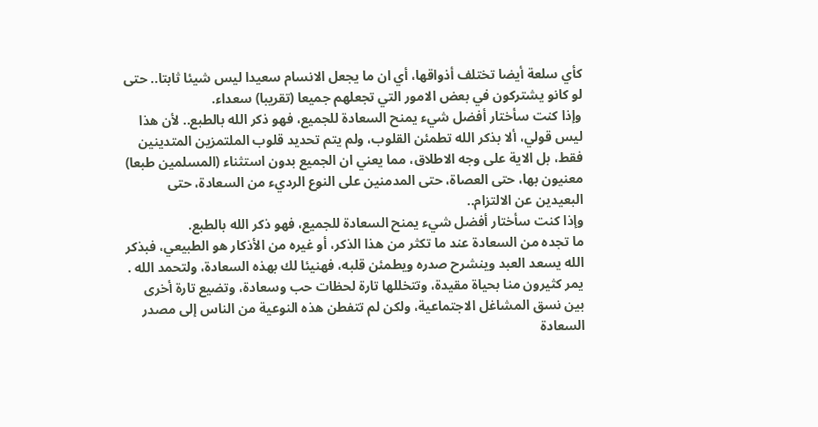كأي سلعة أيضا تختلف أذواقها، أي ان ما يجعل الانسام سعيدا ليس شيئا ثابتا.. حتى لو كانو يشتركون في بعض الامور التي تجعلهم جميعا (تقريبا) سعداء.
وإذا كنت سأختار أفضل شيء يمنح السعادة للجميع، فهو ذكر الله بالطبع.. لأن هذا ليس قولي، ألا بذكر الله تطمئن القلوب، ولم يتم تحديد قلوب الملتمزين المتدينين فقط، بل الاية على وجه الاطلاق، مما يعني ان الجميع بدون استثناء (المسلمين طبعا) معنيون بها، حتى العصاة، حتى المدمنين على النوع الرديء من السعادة، حتى البعيدين عن الالتزام..
وإذا كنت سأختار أفضل شيء يمنح السعادة للجميع، فهو ذكر الله بالطبع.
ما تجده من السعادة عند ما تكثر من هذا الذكر، أو غيره من الأذكار هو الطبيعي، فبذكر الله يسعد العبد وينشرح صدره ويطمئن قلبه، فهنيئا لك بهذه السعادة، ولتحمد الله .
يمر كثيرون منا بحياة مقيدة، وتتخللها تارة لحظات حب وسعادة، وتضيع تارة أخرى بين نسق المشاغل الاجتماعية، ولكن لم تتفطن هذه النوعية من الناس إلى مصدر السعادة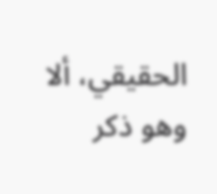الحقيقي، ألا وهو ذكر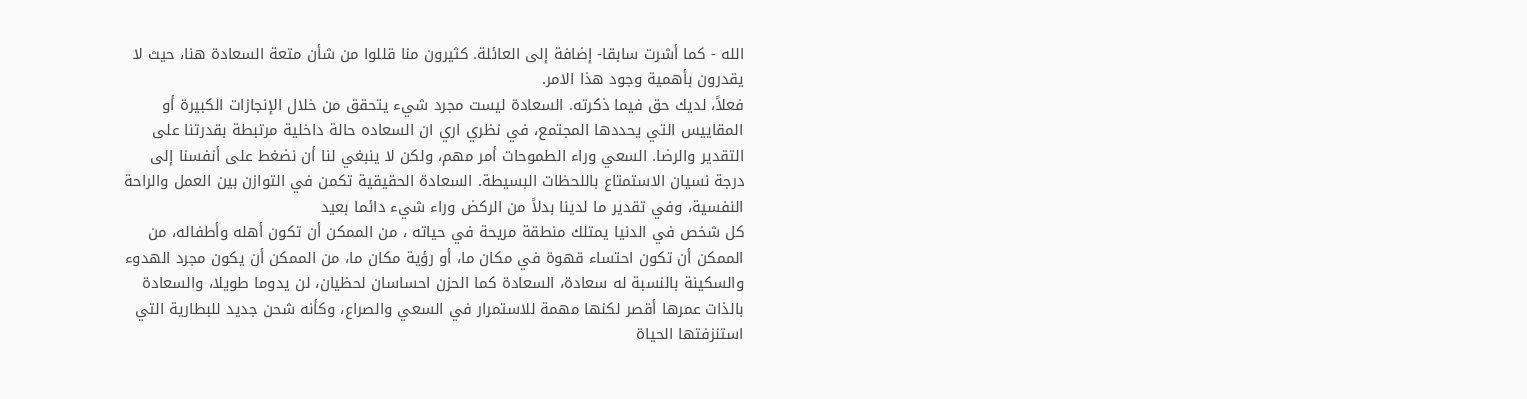الله - كما أشرت سابقا- إضافة إلى العائلة. كثيرون منا قللوا من شأن متعة السعادة هنا، حيث لا يقدرون بأهمية وجود هذا الامر.
فعلاً، لديك حق فيما ذكرته. السعادة ليست مجرد شيء يتحقق من خلال الإنجازات الكبيرة أو المقاييس التي يحددها المجتمع، في نظري اري ان السعاده حالة داخلية مرتبطة بقدرتنا على التقدير والرضا. السعي وراء الطموحات أمر مهم، ولكن لا ينبغي لنا أن نضغط على أنفسنا إلى درجة نسيان الاستمتاع باللحظات البسيطة. السعادة الحقيقية تكمن في التوازن بين العمل والراحة النفسية، وفي تقدير ما لدينا بدلاً من الركض وراء شيء دائما بعيد
كل شخص في الدنيا يمتلك منطقة مريحة في حياته ، من الممكن أن تكون أهله وأطفاله، من الممكن أن تكون احتساء قهوة في مكان ما، أو رؤية مكان ما، من الممكن أن يكون مجرد الهدوء والسكينة بالنسبة له سعادة، السعادة كما الحزن احساسان لحظيان، لن يدوما طويلا، والسعادة بالذات عمرها أقصر لكنها مهمة للاستمرار في السعي والصراع، وكأنه شحن جديد للبطارية التي استنزفتها الحياة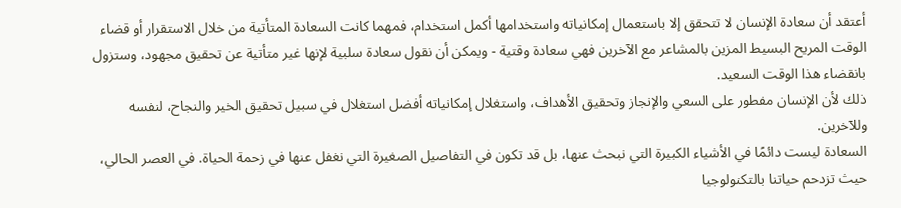أعتقد أن سعادة الإنسان لا تتحقق إلا باستعمال إمكانياته واستخدامها أكمل استخدام، فمهما كانت السعادة المتأتية من خلال الاستقرار أو قضاء الوقت المريح البسيط المزين بالمشاعر مع الآخرين فهي سعادة وقتية - ويمكن أن نقول سعادة سلبية لإنها غير متأتية عن تحقيق مجهود، وستزول بانقضاء هذا الوقت السعيد.
ذلك لأن الإنسان مفطور على السعي والإنجاز وتحقيق الأهداف، واستغلال إمكانياته أفضل استغلال في سبيل تحقيق الخير والنجاح، لنفسه وللآخرين.
السعادة ليست دائمًا في الأشياء الكبيرة التي نبحث عنها، بل قد تكون في التفاصيل الصغيرة التي نغفل عنها في زحمة الحياة. في العصر الحالي، حيث تزدحم حياتنا بالتكنولوجيا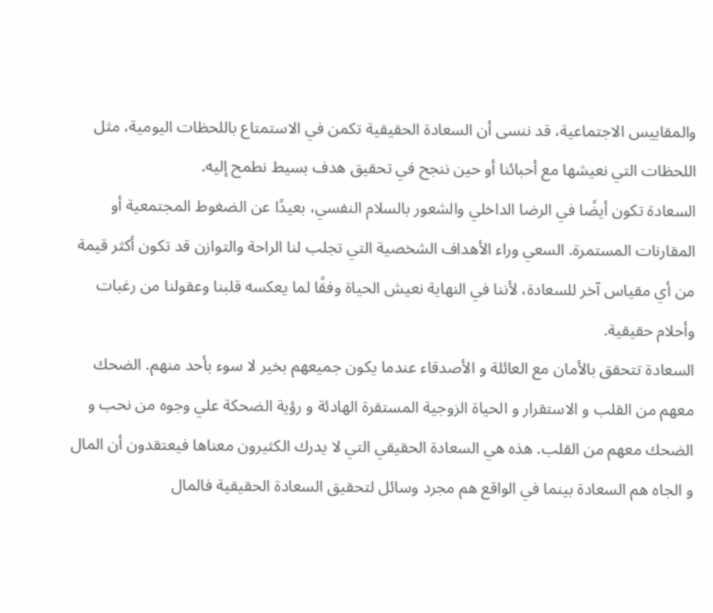والمقاييس الاجتماعية، قد ننسى أن السعادة الحقيقية تكمن في الاستمتاع باللحظات اليومية، مثل اللحظات التي نعيشها مع أحبائنا أو حين ننجح في تحقيق هدف بسيط نطمح إليه.
السعادة تكون أيضًا في الرضا الداخلي والشعور بالسلام النفسي، بعيدًا عن الضغوط المجتمعية أو المقارنات المستمرة. السعي وراء الأهداف الشخصية التي تجلب لنا الراحة والتوازن قد تكون أكثر قيمة من أي مقياس آخر للسعادة، لأننا في النهاية نعيش الحياة وفقًا لما يعكسه قلبنا وعقولنا من رغبات وأحلام حقيقية.
السعادة تتحقق بالأمان مع العائلة و الأصدقاء عندما يكون جميعهم بخير لا سوء بأحد منهم. الضحك معهم من القلب و الاستقرار و الحياة الزوجية المستقرة الهادئة و رؤية الضحكة علي وجوه من نحب و الضحك معهم من القلب. هذه هي السعادة الحقيقي التي لا يدرك الكثيرون معناها فيعتقدون أن المال و الجاه هم السعادة بينما في الواقع هم مجرد وسائل لتحقيق السعادة الحقيقية فالمال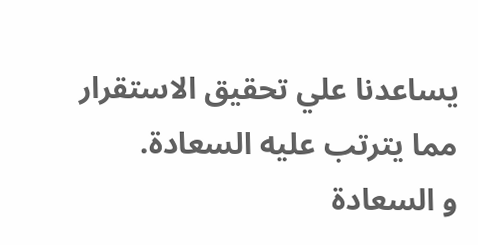يساعدنا علي تحقيق الاستقرار مما يترتب عليه السعادة.
و السعادة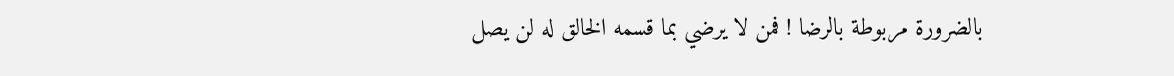بالضرورة مربوطة بالرضا ! فمن لا يرضي بما قسمه الخالق له لن يصل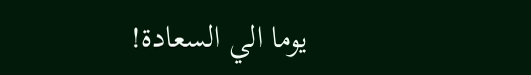يوما الي السعادة!